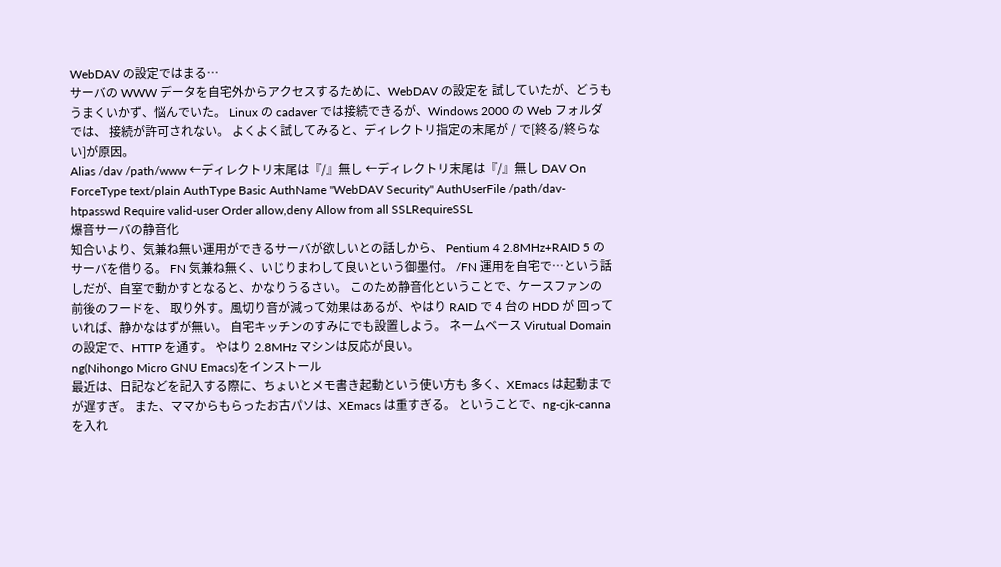WebDAV の設定ではまる…
サーバの WWW データを自宅外からアクセスするために、WebDAV の設定を 試していたが、どうもうまくいかず、悩んでいた。 Linux の cadaver では接続できるが、Windows 2000 の Web フォルダでは、 接続が許可されない。 よくよく試してみると、ディレクトリ指定の末尾が / で[終る/終らない]が原因。
Alias /dav /path/www ←ディレクトリ末尾は『/』無し ←ディレクトリ末尾は『/』無し DAV On ForceType text/plain AuthType Basic AuthName "WebDAV Security" AuthUserFile /path/dav-htpasswd Require valid-user Order allow,deny Allow from all SSLRequireSSL
爆音サーバの静音化
知合いより、気兼ね無い運用ができるサーバが欲しいとの話しから、 Pentium 4 2.8MHz+RAID 5 のサーバを借りる。 FN 気兼ね無く、いじりまわして良いという御墨付。 /FN 運用を自宅で…という話しだが、自室で動かすとなると、かなりうるさい。 このため静音化ということで、ケースファンの前後のフードを、 取り外す。風切り音が減って効果はあるが、やはり RAID で 4 台の HDD が 回っていれば、静かなはずが無い。 自宅キッチンのすみにでも設置しよう。 ネームベース Virutual Domain の設定で、HTTP を通す。 やはり 2.8MHz マシンは反応が良い。
ng(Nihongo Micro GNU Emacs)をインストール
最近は、日記などを記入する際に、ちょいとメモ書き起動という使い方も 多く、XEmacs は起動までが遅すぎ。 また、ママからもらったお古パソは、XEmacs は重すぎる。 ということで、ng-cjk-canna を入れ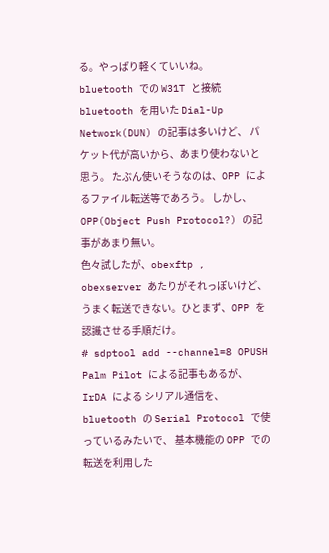る。やっぱり軽くていいね。
bluetooth での W31T と接続
bluetooth を用いた Dial-Up Network(DUN) の記事は多いけど、 パケット代が高いから、あまり使わないと思う。 たぶん使いそうなのは、OPP によるファイル転送等であろう。 しかし、OPP(Object Push Protocol?) の記事があまり無い。
色々試したが、obexftp , obexserver あたりがそれっぽいけど、 うまく転送できない。ひとまず、OPP を認識させる手順だけ。
# sdptool add --channel=8 OPUSH
Palm Pilot による記事もあるが、IrDA による シリアル通信を、 bluetooth の Serial Protocol で使っているみたいで、 基本機能の OPP での転送を利用した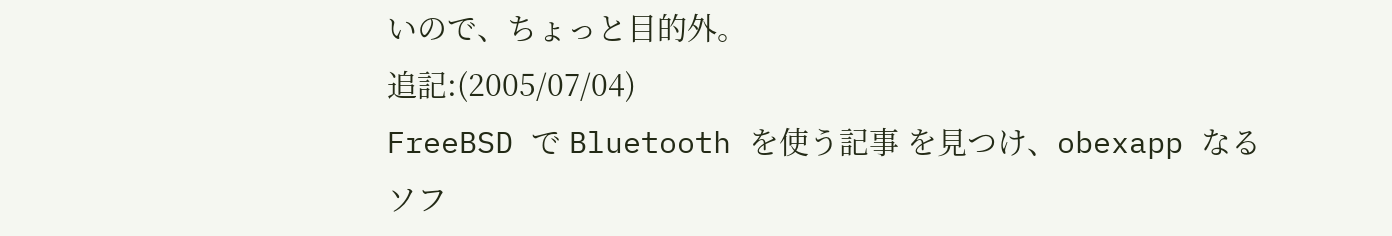いので、ちょっと目的外。
追記:(2005/07/04)
FreeBSD で Bluetooth を使う記事 を見つけ、obexapp なるソフ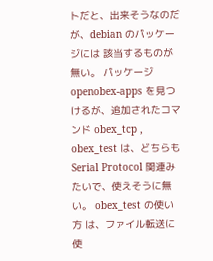トだと、出来そうなのだが、debian のパッケージには 該当するものが無い。 パッケージ openobex-apps を見つけるが、追加されたコマンド obex_tcp , obex_test は、どちらも Serial Protocol 関連みたいで、使えそうに無い。 obex_test の使い方 は、ファイル転送に使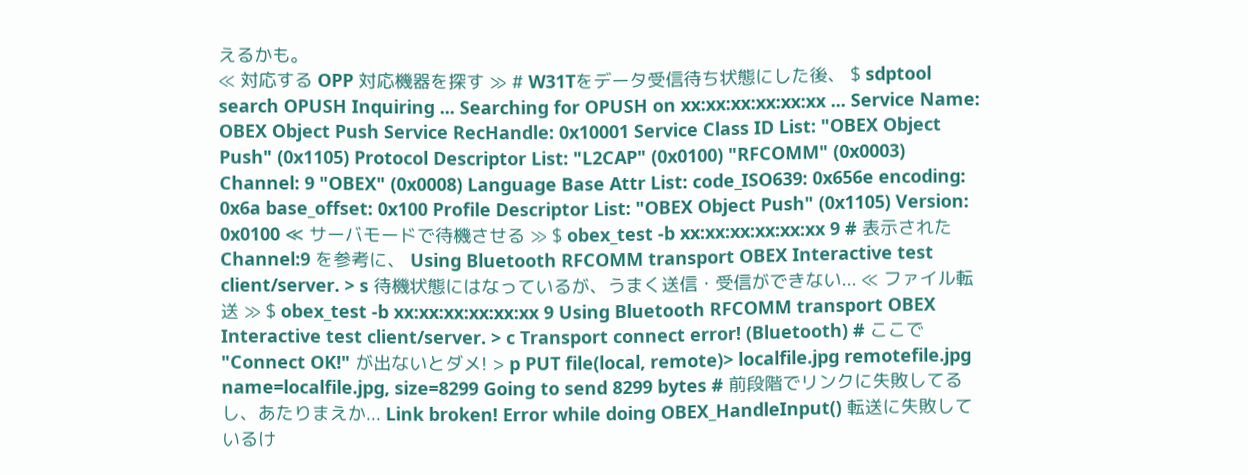えるかも。
≪ 対応する OPP 対応機器を探す ≫ # W31Tをデータ受信待ち状態にした後、 $ sdptool search OPUSH Inquiring ... Searching for OPUSH on xx:xx:xx:xx:xx:xx ... Service Name: OBEX Object Push Service RecHandle: 0x10001 Service Class ID List: "OBEX Object Push" (0x1105) Protocol Descriptor List: "L2CAP" (0x0100) "RFCOMM" (0x0003) Channel: 9 "OBEX" (0x0008) Language Base Attr List: code_ISO639: 0x656e encoding: 0x6a base_offset: 0x100 Profile Descriptor List: "OBEX Object Push" (0x1105) Version: 0x0100 ≪ サーバモードで待機させる ≫ $ obex_test -b xx:xx:xx:xx:xx:xx 9 # 表示された Channel:9 を参考に、 Using Bluetooth RFCOMM transport OBEX Interactive test client/server. > s 待機状態にはなっているが、うまく送信・受信ができない... ≪ ファイル転送 ≫ $ obex_test -b xx:xx:xx:xx:xx:xx 9 Using Bluetooth RFCOMM transport OBEX Interactive test client/server. > c Transport connect error! (Bluetooth) # ここで "Connect OK!" が出ないとダメ! > p PUT file(local, remote)> localfile.jpg remotefile.jpg name=localfile.jpg, size=8299 Going to send 8299 bytes # 前段階でリンクに失敗してるし、あたりまえか... Link broken! Error while doing OBEX_HandleInput() 転送に失敗しているけ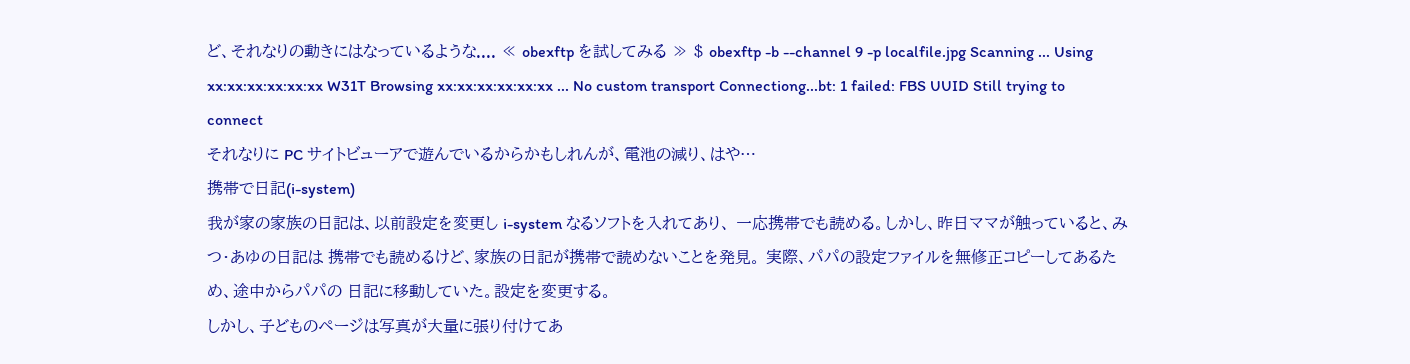ど、それなりの動きにはなっているような.... ≪ obexftp を試してみる ≫ $ obexftp -b --channel 9 -p localfile.jpg Scanning ... Using xx:xx:xx:xx:xx:xx W31T Browsing xx:xx:xx:xx:xx:xx ... No custom transport Connectiong...bt: 1 failed: FBS UUID Still trying to connect
それなりに PC サイトビューアで遊んでいるからかもしれんが、電池の減り、はや…
携帯で日記(i-system)
我が家の家族の日記は、以前設定を変更し i-system なるソフトを入れてあり、 一応携帯でも読める。しかし、昨日ママが触っていると、みつ・あゆの日記は 携帯でも読めるけど、家族の日記が携帯で読めないことを発見。 実際、パパの設定ファイルを無修正コピーしてあるため、途中からパパの 日記に移動していた。設定を変更する。
しかし、子どものページは写真が大量に張り付けてあ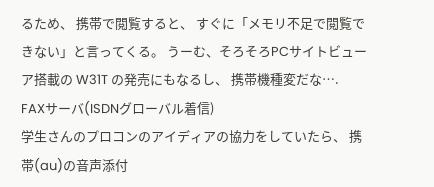るため、 携帯で閲覧すると、 すぐに「メモリ不足で閲覧できない」と言ってくる。 うーむ、そろそろPCサイトビューア搭載の W31T の発売にもなるし、 携帯機種変だな….
FAXサーバ(ISDNグローバル着信)
学生さんのプロコンのアイディアの協力をしていたら、 携帯(au)の音声添付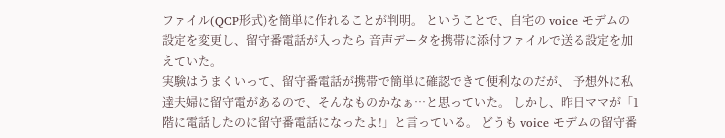ファイル(QCP形式)を簡単に作れることが判明。 ということで、自宅の voice モデムの設定を変更し、留守番電話が入ったら 音声データを携帯に添付ファイルで送る設定を加えていた。
実験はうまくいって、留守番電話が携帯で簡単に確認できて便利なのだが、 予想外に私達夫婦に留守電があるので、そんなものかなぁ…と思っていた。 しかし、昨日ママが「1階に電話したのに留守番電話になったよ!」と言っている。 どうも voice モデムの留守番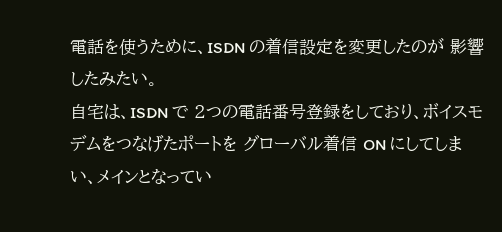電話を使うために、ISDN の着信設定を変更したのが 影響したみたい。
自宅は、ISDN で 2つの電話番号登録をしており、ボイスモデムをつなげたポートを グローバル着信 ON にしてしまい、メインとなってい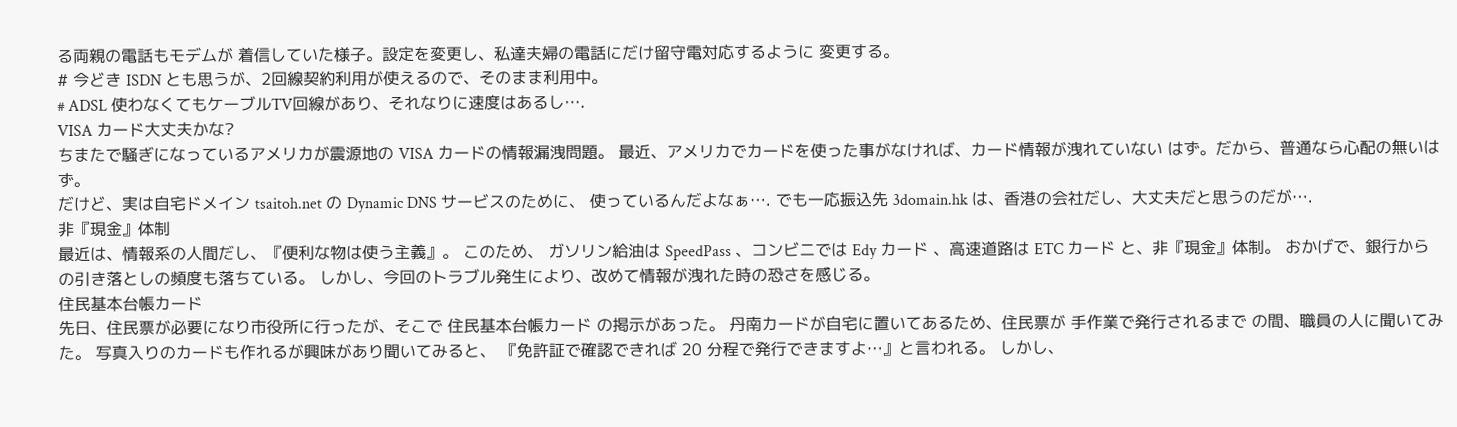る両親の電話もモデムが 着信していた様子。設定を変更し、私達夫婦の電話にだけ留守電対応するように 変更する。
# 今どき ISDN とも思うが、2回線契約利用が使えるので、そのまま利用中。
# ADSL 使わなくてもケーブルTV回線があり、それなりに速度はあるし….
VISA カード大丈夫かな?
ちまたで騒ぎになっているアメリカが震源地の VISA カードの情報漏洩問題。 最近、アメリカでカードを使った事がなければ、カード情報が洩れていない はず。だから、普通なら心配の無いはず。
だけど、実は自宅ドメイン tsaitoh.net の Dynamic DNS サービスのために、 使っているんだよなぁ…. でも一応振込先 3domain.hk は、香港の会社だし、大丈夫だと思うのだが….
非『現金』体制
最近は、情報系の人間だし、『便利な物は使う主義』。 このため、 ガソリン給油は SpeedPass 、コンビニでは Edy カード 、高速道路は ETC カード と、非『現金』体制。 おかげで、銀行からの引き落としの頻度も落ちている。 しかし、今回のトラブル発生により、改めて情報が洩れた時の恐さを感じる。
住民基本台帳カード
先日、住民票が必要になり市役所に行ったが、そこで 住民基本台帳カード の掲示があった。 丹南カードが自宅に置いてあるため、住民票が 手作業で発行されるまで の間、職員の人に聞いてみた。 写真入りのカードも作れるが興味があり聞いてみると、 『免許証で確認できれば 20 分程で発行できますよ…』と言われる。 しかし、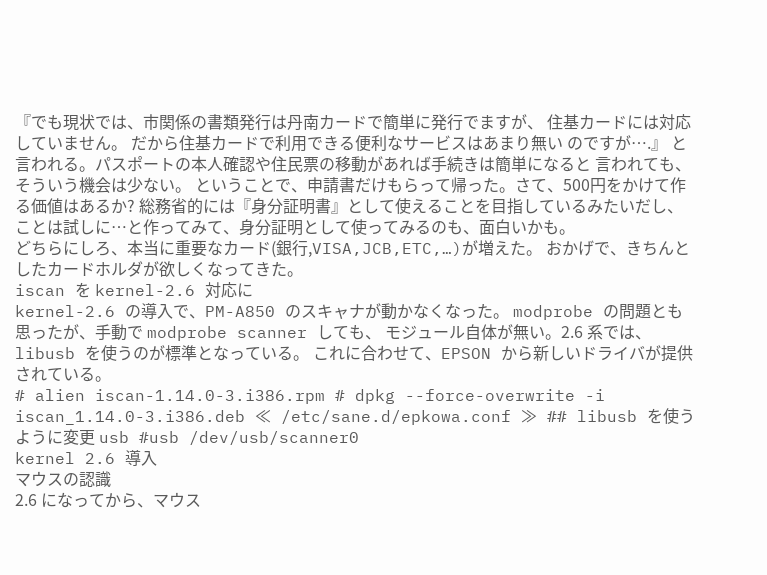『でも現状では、市関係の書類発行は丹南カードで簡単に発行でますが、 住基カードには対応していません。 だから住基カードで利用できる便利なサービスはあまり無い のですが….』 と言われる。パスポートの本人確認や住民票の移動があれば手続きは簡単になると 言われても、そういう機会は少ない。 ということで、申請書だけもらって帰った。さて、500円をかけて作る価値はあるか? 総務省的には『身分証明書』として使えることを目指しているみたいだし、 ことは試しに…と作ってみて、身分証明として使ってみるのも、面白いかも。
どちらにしろ、本当に重要なカード(銀行,VISA,JCB,ETC,…)が増えた。 おかげで、きちんとしたカードホルダが欲しくなってきた。
iscan を kernel-2.6 対応に
kernel-2.6 の導入で、PM-A850 のスキャナが動かなくなった。 modprobe の問題とも思ったが、手動で modprobe scanner しても、 モジュール自体が無い。2.6 系では、libusb を使うのが標準となっている。 これに合わせて、EPSON から新しいドライバが提供されている。
# alien iscan-1.14.0-3.i386.rpm # dpkg --force-overwrite -i iscan_1.14.0-3.i386.deb ≪ /etc/sane.d/epkowa.conf ≫ ## libusb を使うように変更 usb #usb /dev/usb/scanner0
kernel 2.6 導入
マウスの認識
2.6 になってから、マウス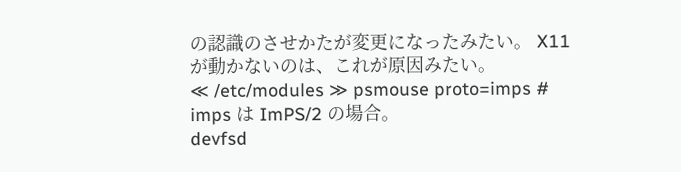の認識のさせかたが変更になったみたい。 X11 が動かないのは、これが原因みたい。
≪ /etc/modules ≫ psmouse proto=imps # imps は ImPS/2 の場合。
devfsd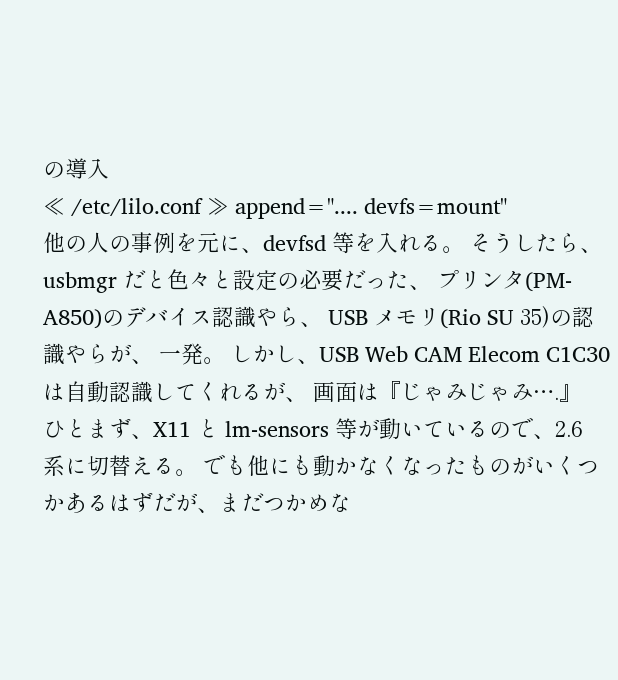の導入
≪ /etc/lilo.conf ≫ append=".... devfs=mount"
他の人の事例を元に、devfsd 等を入れる。 そうしたら、usbmgr だと色々と設定の必要だった、 プリンタ(PM-A850)のデバイス認識やら、 USB メモリ(Rio SU 35)の認識やらが、 一発。 しかし、USB Web CAM Elecom C1C30 は自動認識してくれるが、 画面は『じゃみじゃみ….』
ひとまず、X11 と lm-sensors 等が動いているので、2.6 系に切替える。 でも他にも動かなくなったものがいくつかあるはずだが、まだつかめな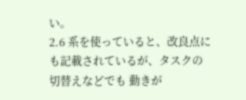い。
2.6 系を使っていると、改良点にも記載されているが、タスクの切替えなどでも 動きが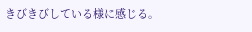きびきびしている様に感じる。